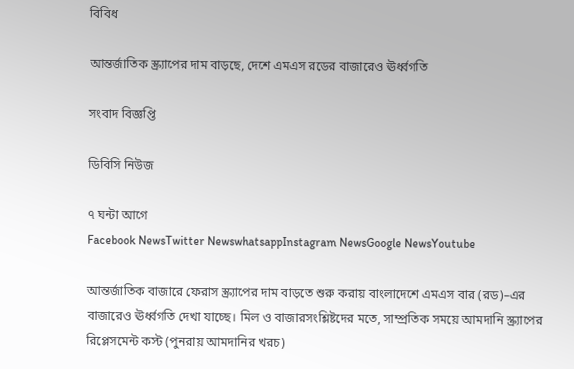বিবিধ

আন্তর্জাতিক স্ক্র্যাপের দাম বাড়ছে, দেশে এমএস রডের বাজারেও ঊর্ধ্বগতি

সংবাদ বিজ্ঞপ্তি

ডিবিসি নিউজ

৭ ঘন্টা আগে
Facebook NewsTwitter NewswhatsappInstagram NewsGoogle NewsYoutube

আন্তর্জাতিক বাজারে ফেরাস স্ক্র্যাপের দাম বাড়তে শুরু করায় বাংলাদেশে এমএস বার (রড)–এর বাজারেও ঊর্ধ্বগতি দেখা যাচ্ছে। মিল ও বাজারসংশ্লিষ্টদের মতে, সাম্প্রতিক সময়ে আমদানি স্ক্র্যাপের রিপ্লেসমেন্ট কস্ট (পুনরায় আমদানির খরচ)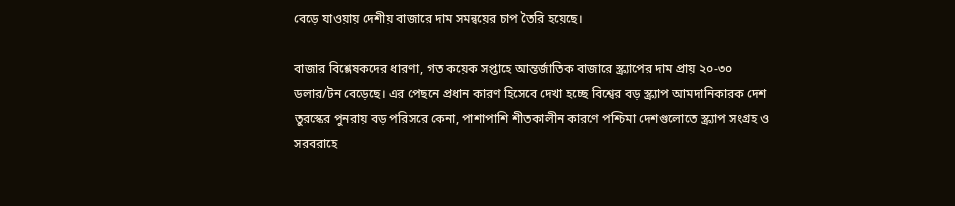বেড়ে যাওয়ায় দেশীয় বাজারে দাম সমন্বয়ের চাপ তৈরি হয়েছে।

বাজার বিশ্লেষকদের ধারণা, গত কয়েক সপ্তাহে আন্তর্জাতিক বাজারে স্ক্র্যাপের দাম প্রায় ২০-৩০ ডলার/টন বেড়েছে। এর পেছনে প্রধান কারণ হিসেবে দেখা হচ্ছে বিশ্বের বড় স্ক্র্যাপ আমদানিকারক দেশ তুরস্কের পুনরায় বড় পরিসরে কেনা, পাশাপাশি শীতকালীন কারণে পশ্চিমা দেশগুলোতে স্ক্র্যাপ সংগ্রহ ও সরবরাহে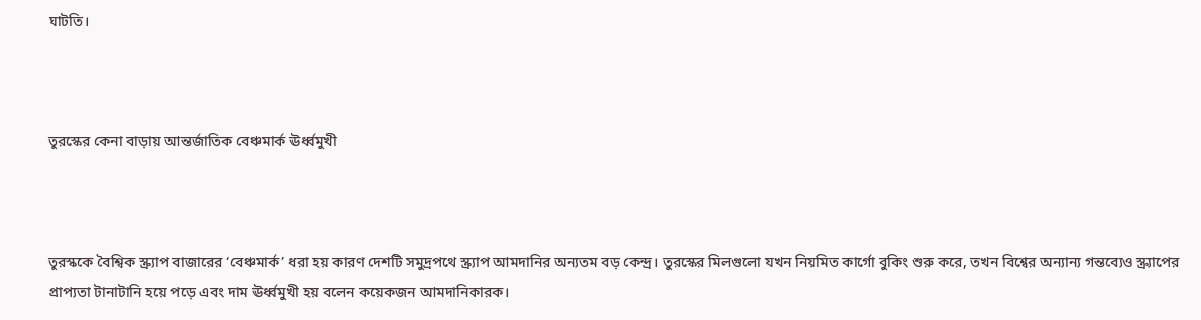ঘাটতি।



তুরস্কের কেনা বাড়ায় আন্তর্জাতিক বেঞ্চমার্ক ঊর্ধ্বমুখী



তুরস্ককে বৈশ্বিক স্ক্র্যাপ বাজারের ‘বেঞ্চমার্ক’ ধরা হয় কারণ দেশটি সমুদ্রপথে স্ক্র্যাপ আমদানির অন্যতম বড় কেন্দ্র। তুরস্কের মিলগুলো যখন নিয়মিত কার্গো বুকিং শুরু করে, তখন বিশ্বের অন্যান্য গন্তব্যেও স্ক্র্যাপের প্রাপ্যতা টানাটানি হয়ে পড়ে এবং দাম ঊর্ধ্বমুখী হয় বলেন কয়েকজন আমদানিকারক।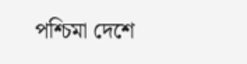পশ্চিমা দেশে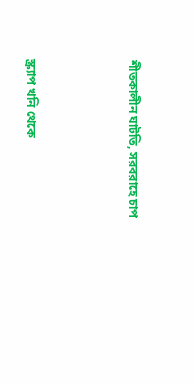শীতকালীন ঘাটতি, সরবরাহে চাপ



স্ক্র্যাপ খনি থেকে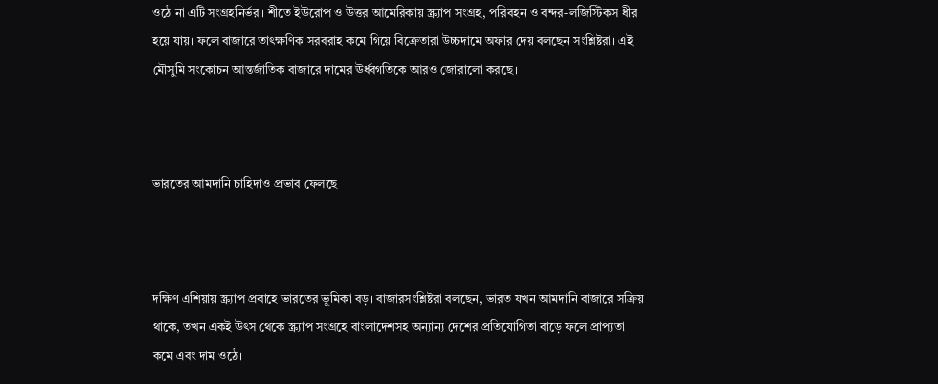ওঠে না এটি সংগ্রহনির্ভর। শীতে ইউরোপ ও উত্তর আমেরিকায় স্ক্র্যাপ সংগ্রহ, পরিবহন ও বন্দর-লজিস্টিকস ধীর হয়ে যায়। ফলে বাজারে তাৎক্ষণিক সরবরাহ কমে গিয়ে বিক্রেতারা উচ্চদামে অফার দেয় বলছেন সংশ্লিষ্টরা। এই মৌসুমি সংকোচন আন্তর্জাতিক বাজারে দামের ঊর্ধ্বগতিকে আরও জোরালো করছে।



ভারতের আমদানি চাহিদাও প্রভাব ফেলছে



দক্ষিণ এশিয়ায় স্ক্র্যাপ প্রবাহে ভারতের ভূমিকা বড়। বাজারসংশ্লিষ্টরা বলছেন, ভারত যখন আমদানি বাজারে সক্রিয় থাকে, তখন একই উৎস থেকে স্ক্র্যাপ সংগ্রহে বাংলাদেশসহ অন্যান্য দেশের প্রতিযোগিতা বাড়ে ফলে প্রাপ্যতা কমে এবং দাম ওঠে।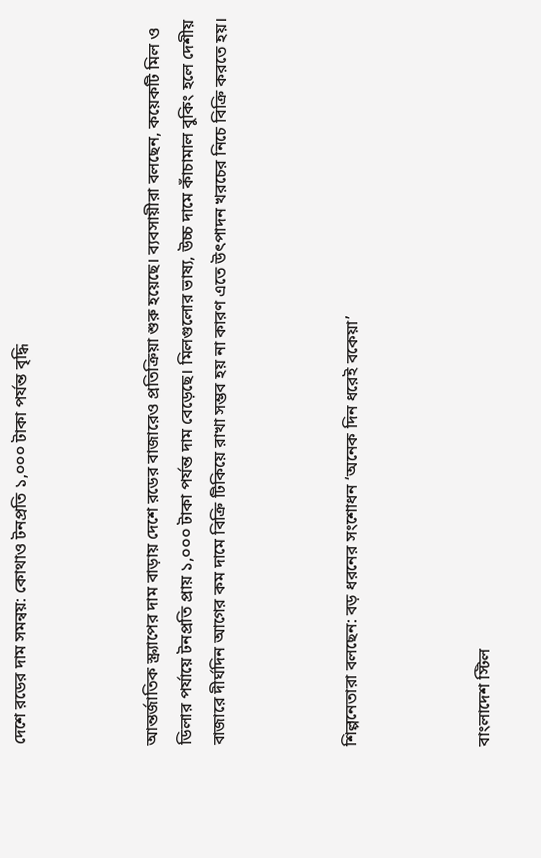দেশে রডের দাম সমন্বয়: কোথাও টনপ্রতি ১,০০০ টাকা পর্যন্ত বৃদ্ধি



আন্তর্জাতিক স্ক্র্যাপের দাম বাড়ায় দেশে রডের বাজারেও প্রতিক্রিয়া শুরু হয়েছে। ব্যবসায়ীরা বলছেন, কয়েকটি মিল ও ডিলার পর্যায়ে টনপ্রতি প্রায় ১,০০০ টাকা পর্যন্ত দাম বেড়েছে। মিলগুলোর ভাষ্য, উচ্চ দামে কাঁচামাল বুকিং হলে দেশীয় বাজারে দীর্ঘদিন আগের কম দামে বিক্রি টিকিয়ে রাখা সম্ভব হয় না কারণ এতে উৎপাদন খরচের নিচে বিক্রি করতে হয়।



শিল্পনেতারা বলছেন: বড় ধরনের সংশোধন ‘অনেক দিন ধরেই বকেয়া’



বাংলাদেশ স্টিল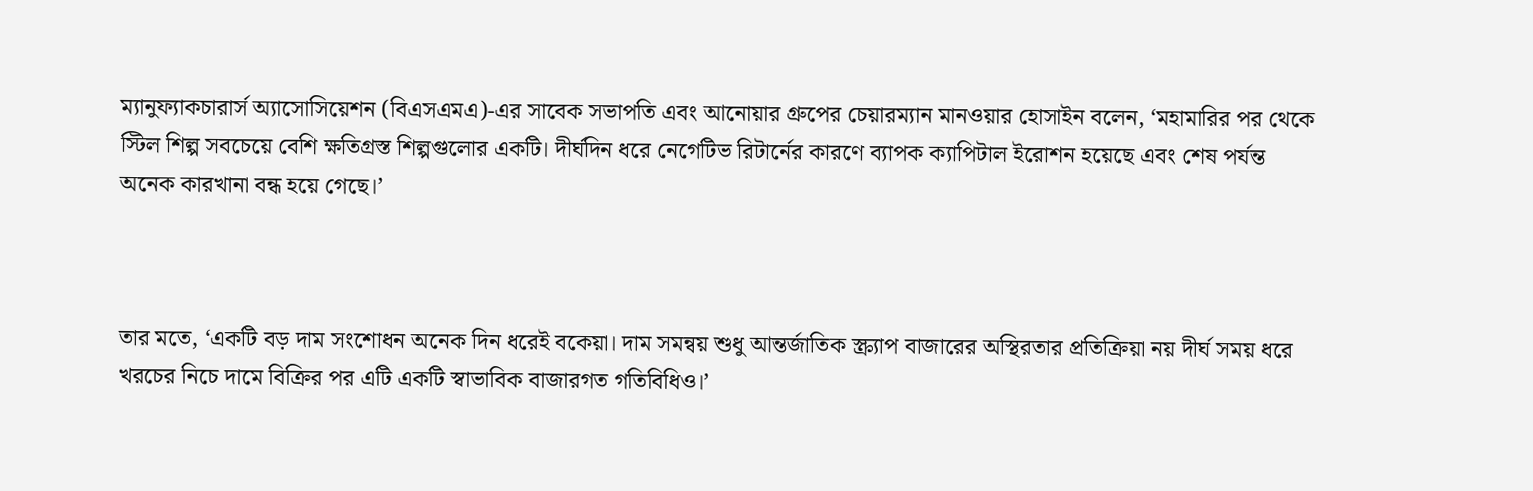ম্যানুফ্যাকচারার্স অ্যাসোসিয়েশন (বিএসএমএ)-এর সাবেক সভাপতি এবং আনোয়ার গ্রুপের চেয়ারম্যান মানওয়ার হোসাইন বলেন, ‘মহামারির পর থেকে স্টিল শিল্প সবচেয়ে বেশি ক্ষতিগ্রস্ত শিল্পগুলোর একটি। দীর্ঘদিন ধরে নেগেটিভ রিটার্নের কারণে ব্যাপক ক্যাপিটাল ইরোশন হয়েছে এবং শেষ পর্যন্ত অনেক কারখানা বন্ধ হয়ে গেছে।’



তার মতে, ‘একটি বড় দাম সংশোধন অনেক দিন ধরেই বকেয়া। দাম সমন্বয় শুধু আন্তর্জাতিক স্ক্র্যাপ বাজারের অস্থিরতার প্রতিক্রিয়া নয় দীর্ঘ সময় ধরে খরচের নিচে দামে বিক্রির পর এটি একটি স্বাভাবিক বাজারগত গতিবিধিও।’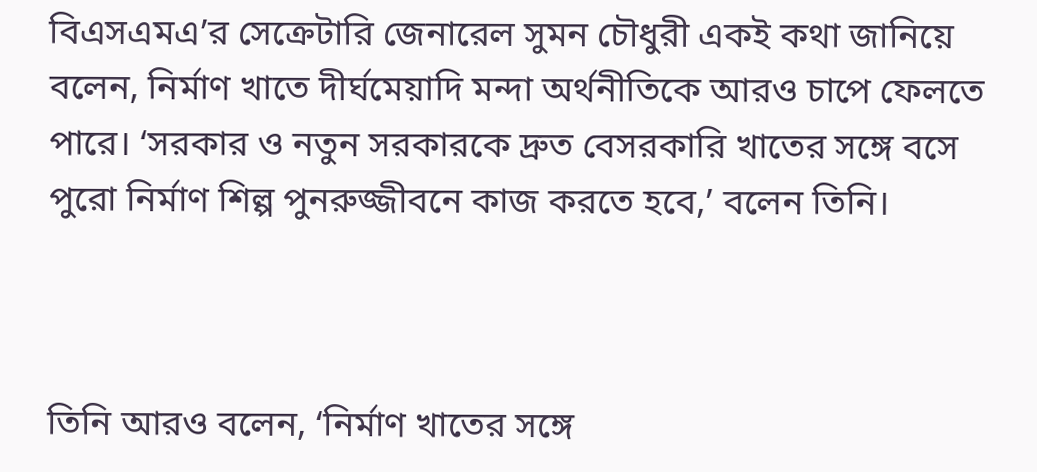বিএসএমএ’র সেক্রেটারি জেনারেল সুমন চৌধুরী একই কথা জানিয়ে বলেন, নির্মাণ খাতে দীর্ঘমেয়াদি মন্দা অর্থনীতিকে আরও চাপে ফেলতে পারে। ‘সরকার ও নতুন সরকারকে দ্রুত বেসরকারি খাতের সঙ্গে বসে পুরো নির্মাণ শিল্প পুনরুজ্জীবনে কাজ করতে হবে,’ বলেন তিনি।



তিনি আরও বলেন, ‘নির্মাণ খাতের সঙ্গে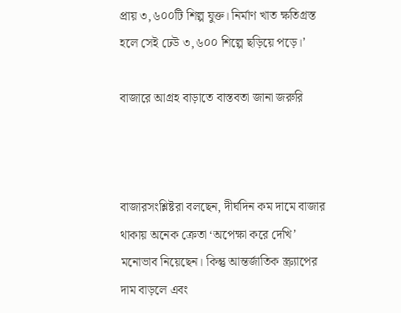প্রায় ৩,৬০০টি শিল্প যুক্ত। নির্মাণ খাত ক্ষতিগ্রস্ত হলে সেই ঢেউ ৩,৬০০ শিল্পে ছড়িয়ে পড়ে।’

বাজারে আগ্রহ বাড়াতে বাস্তবতা জানা জরুরি



বাজারসংশ্লিষ্টরা বলছেন, দীর্ঘদিন কম দামে বাজার থাকায় অনেক ক্রেতা ‘অপেক্ষা করে দেখি’ মনোভাব নিয়েছেন। কিন্তু আন্তর্জাতিক স্ক্র্যাপের দাম বাড়লে এবং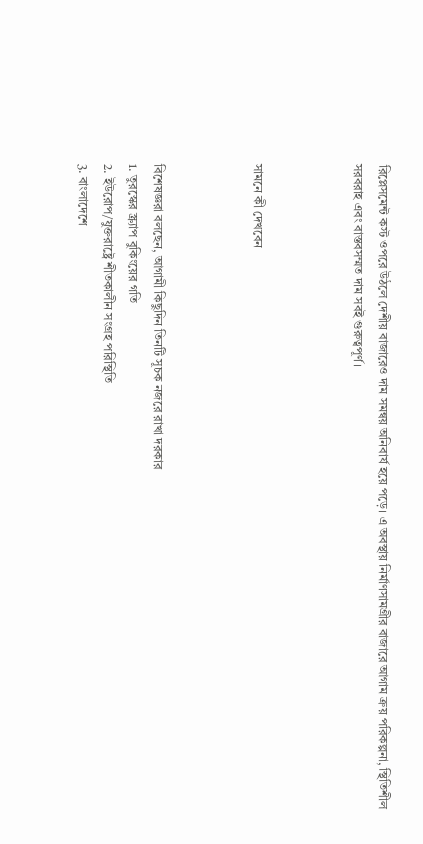রিপ্লেসমেন্ট কস্ট ওপরে উঠলে দেশীয় বাজারেও দাম সমন্বয় অনিবার্য হয়ে পড়ে। এ অবস্থায় নির্মাণসামগ্রীর বাজারে আগাম ক্রয় পরিকল্পনা, স্থিতিশীল সরবরাহ এবং বাস্তবসম্মত দাম সবই গুরুত্বপূর্ণ।



সামনে কী দেখবেন



বিশেষজ্ঞরা বলছেন, আগামী কিছুদিন তিনটি সূচক নজরে রাখা দরকার
1. তুরস্কের স্ক্র্যাপ বুকিংয়ের গতি
2. ইউরোপ/যুক্তরাষ্ট্রে শীতকালীন সংগ্রহ পরিস্থিতি
3. বাংলাদেশে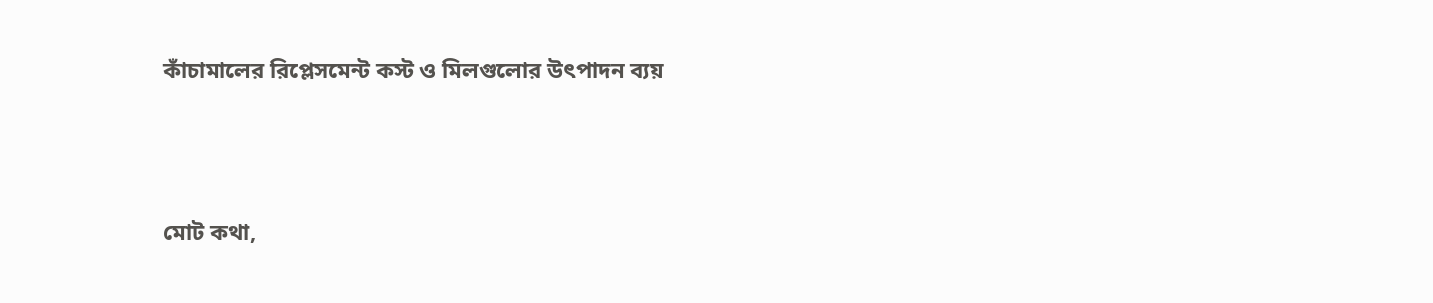কাঁচামালের রিপ্লেসমেন্ট কস্ট ও মিলগুলোর উৎপাদন ব্যয়



মোট কথা,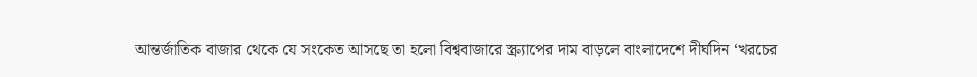আন্তর্জাতিক বাজার থেকে যে সংকেত আসছে তা হলো বিশ্ববাজারে স্ক্র্যাপের দাম বাড়লে বাংলাদেশে দীর্ঘদিন ‘খরচের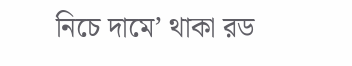নিচে দামে’ থাকা রড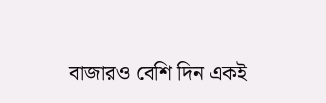বাজারও বেশি দিন একই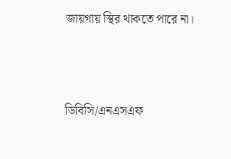জায়গায় স্থির থাকতে পারে না।



ডিবিসি/এনএসএফ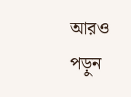আরও পড়ুন